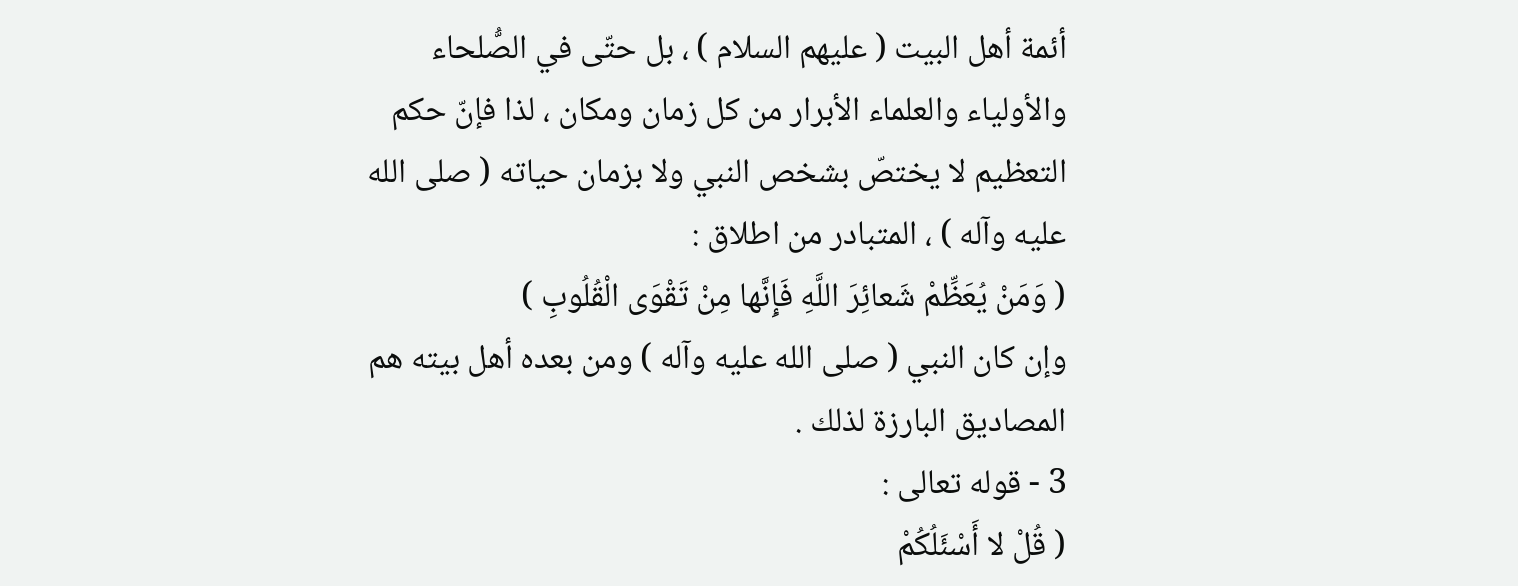أئمة أهل البيت ( عليهم السلام ) ، بل حتّى في الصُّلحاء والأولياء والعلماء الأبرار من كل زمان ومكان ، لذا فإنّ حكم التعظيم لا يختصّ بشخص النبي ولا بزمان حياته ( صلى الله عليه وآله ) ، المتبادر من اطلاق :
( وَمَنْ يُعَظِّمْ شَعائِرَ اللَّهِ فَإِنَّها مِنْ تَقْوَى الْقُلُوبِ )
وإن كان النبي ( صلى الله عليه وآله ) ومن بعده أهل بيته هم المصاديق البارزة لذلك .
3 - قوله تعالى :
( قُلْ لا أَسْئَلُكُمْ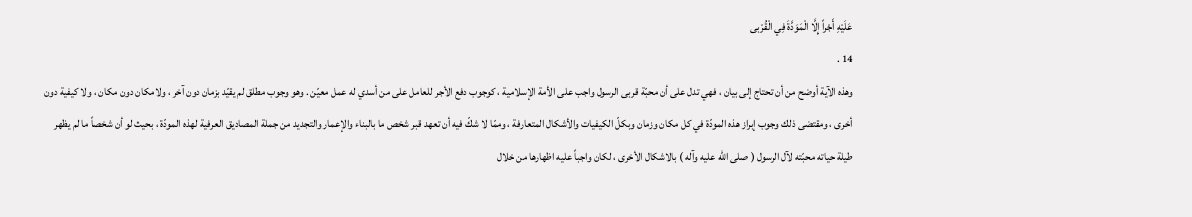عَلَيْهِ أَجْراً إِلَّا الْمَوَدَّةَ فِي الْقُرْبى
14 .
وهذه الآية أوضح من أن تحتاج إلى بيان ، فهي تدل على أن محبّة قربى الرسول واجب على الأمة الإسلامية ، كوجوب دفع الأجر للعامل على من أسدي له عمل معيّن . وهو وجوب مطلق لم يقيّد بزمان دون آخر ، ولامكان دون مكان ، ولا كيفية دون أخرى ، ومقتضى ذلك وجوب إبراز هذه المودّة في كل مكان وزمان وبكلّ الكيفيات والأشكال المتعارفة ، وممّا لا شكّ فيه أن تعهد قبر شخص ما بالبناء والإعمار والتجديد من جملة المصاديق العرفية لهذه المودّة ، بحيث لو أن شخصاً ما لم يظهر طيلة حياته محبّته لآل الرسول ( صلى الله عليه وآله ) بالاشكال الأخرى ، لكان واجباً عليه اظهارها من خلال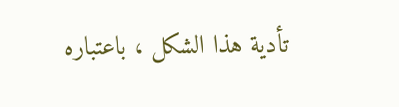تأدية هذا الشكل ، باعتباره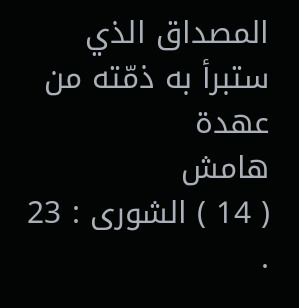المصداق الذي ستبرأ به ذمّته من عهدة
هامش
( 14 ) الشورى : 23 .